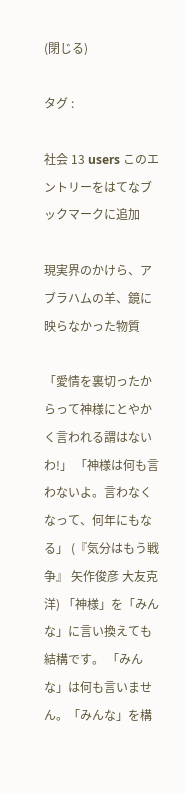(閉じる)

タグ :

社会 13 users このエントリーをはてなブックマークに追加

現実界のかけら、アブラハムの羊、鏡に映らなかった物質

「愛情を裏切ったからって神様にとやかく言われる謂はないわ!」 「神様は何も言わないよ。言わなくなって、何年にもなる」 (『気分はもう戦争』 矢作俊彦 大友克洋) 「神様」を「みんな」に言い換えても結構です。 「みんな」は何も言いません。「みんな」を構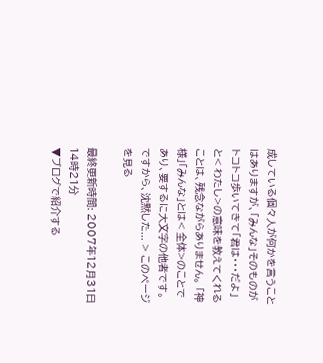成している個々人が何かを言うことはありますが、「みんな」そのものがトコトコ歩いてきて「君は・・・だよ」と< わたし>の意味を教えてくれることは、残念ながらありません。 「神様」「みんな」とは< 全体>のことであり、要するに大文字の他者です。 ですから、沈黙した... > このページを見る

最終更新時間: 2007年12月31日14時21分
▼ブログで紹介する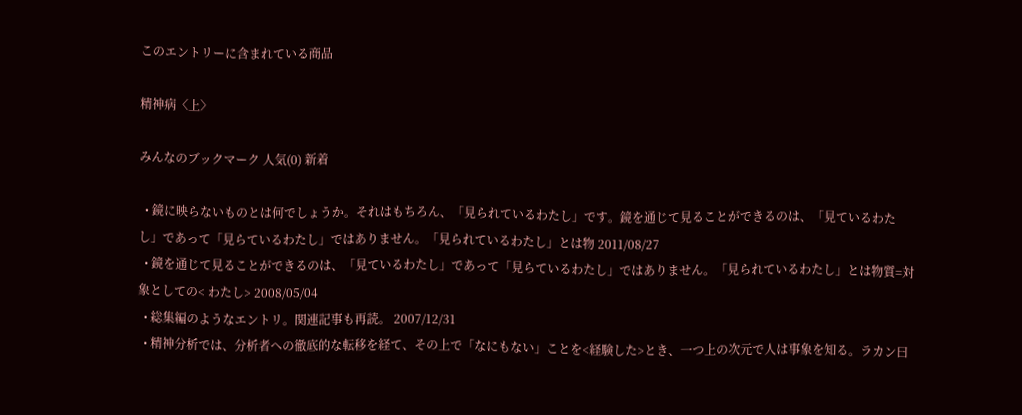このエントリーに含まれている商品

精神病〈上〉

みんなのブックマーク 人気(0) 新着

  • 鏡に映らないものとは何でしょうか。それはもちろん、「見られているわたし」です。鏡を通じて見ることができるのは、「見ているわたし」であって「見らているわたし」ではありません。「見られているわたし」とは物 2011/08/27
  • 鏡を通じて見ることができるのは、「見ているわたし」であって「見らているわたし」ではありません。「見られているわたし」とは物質=対象としての< わたし> 2008/05/04
  • 総集編のようなエントリ。関連記事も再読。 2007/12/31
  • 精神分析では、分析者への徹底的な転移を経て、その上で「なにもない」ことを<経験した>とき、一つ上の次元で人は事象を知る。ラカン曰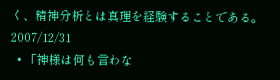く、精神分析とは真理を経験することである。 2007/12/31
  • 「神様は何も言わな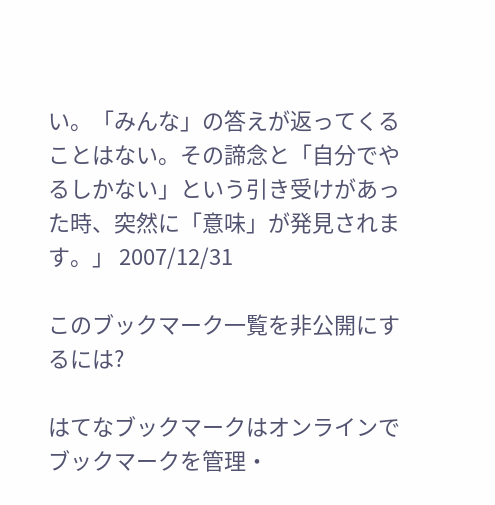い。「みんな」の答えが返ってくることはない。その諦念と「自分でやるしかない」という引き受けがあった時、突然に「意味」が発見されます。」 2007/12/31

このブックマーク一覧を非公開にするには?

はてなブックマークはオンラインでブックマークを管理・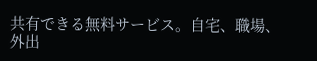共有できる無料サービス。自宅、職場、外出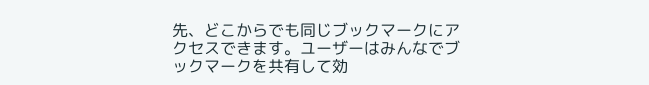先、どこからでも同じブックマークにアクセスできます。ユーザーはみんなでブックマークを共有して効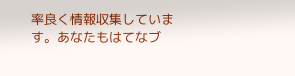率良く情報収集しています。あなたもはてなブ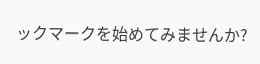ックマークを始めてみませんか?